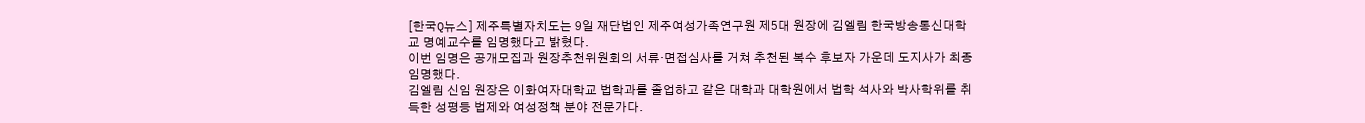[한국Q뉴스] 제주특별자치도는 9일 재단법인 제주여성가족연구원 제5대 원장에 김엘림 한국방송통신대학교 명예교수를 임명했다고 밝혔다.
이번 임명은 공개모집과 원장추천위원회의 서류·면접심사를 거쳐 추천된 복수 후보자 가운데 도지사가 최종 임명했다.
김엘림 신임 원장은 이화여자대학교 법학과를 졸업하고 같은 대학과 대학원에서 법학 석사와 박사학위를 취득한 성평등 법제와 여성정책 분야 전문가다.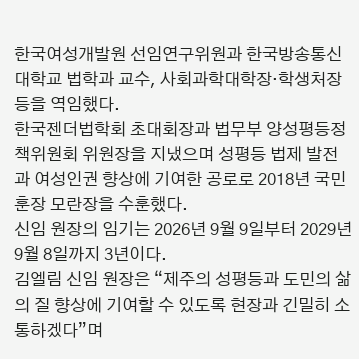한국여성개발원 선임연구위원과 한국방송통신대학교 법학과 교수, 사회과학대학장·학생처장 등을 역임했다.
한국젠더법학회 초대회장과 법무부 양성평등정책위원회 위원장을 지냈으며 성평등 법제 발전과 여성인권 향상에 기여한 공로로 2018년 국민훈장 모란장을 수훈했다.
신임 원장의 임기는 2026년 9월 9일부터 2029년 9월 8일까지 3년이다.
김엘림 신임 원장은 “제주의 성평등과 도민의 삶의 질 향상에 기여할 수 있도록 현장과 긴밀히 소통하겠다”며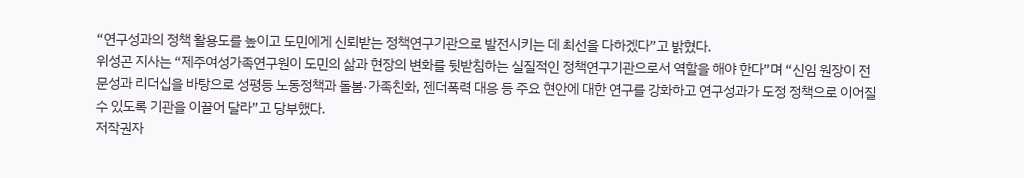“연구성과의 정책 활용도를 높이고 도민에게 신뢰받는 정책연구기관으로 발전시키는 데 최선을 다하겠다”고 밝혔다.
위성곤 지사는 “제주여성가족연구원이 도민의 삶과 현장의 변화를 뒷받침하는 실질적인 정책연구기관으로서 역할을 해야 한다”며 “신임 원장이 전문성과 리더십을 바탕으로 성평등 노동정책과 돌봄·가족친화, 젠더폭력 대응 등 주요 현안에 대한 연구를 강화하고 연구성과가 도정 정책으로 이어질 수 있도록 기관을 이끌어 달라”고 당부했다.
저작권자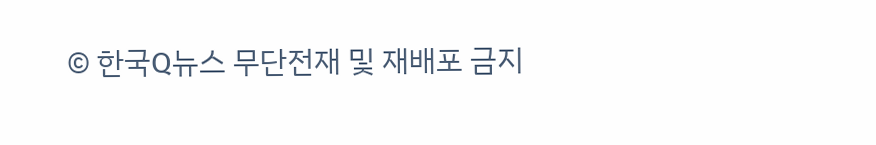© 한국Q뉴스 무단전재 및 재배포 금지